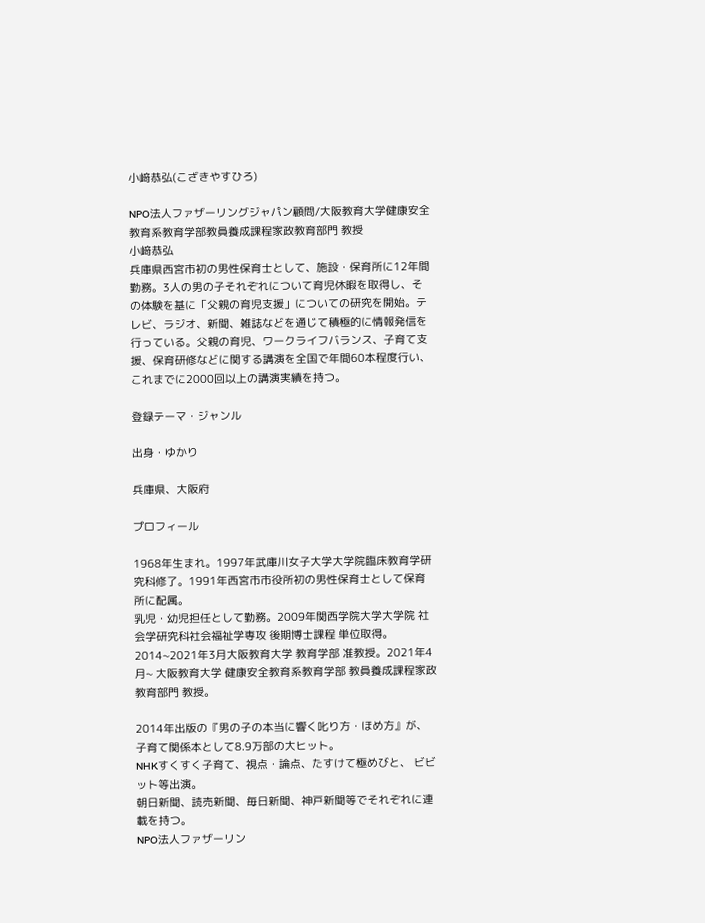小﨑恭弘(こざきやすひろ)

NPO法人ファザーリングジャパン顧問/大阪教育大学健康安全教育系教育学部教員養成課程家政教育部門 教授
小﨑恭弘
兵庫県西宮市初の男性保育士として、施設・保育所に12年間勤務。3人の男の子それぞれについて育児休暇を取得し、その体験を基に「父親の育児支援」についての研究を開始。テレビ、ラジオ、新聞、雑誌などを通じて積極的に情報発信を行っている。父親の育児、ワークライフバランス、子育て支援、保育研修などに関する講演を全国で年間60本程度行い、これまでに2000回以上の講演実績を持つ。

登録テーマ・ジャンル

出身・ゆかり

兵庫県、大阪府

プロフィール

1968年生まれ。1997年武庫川女子大学大学院臨床教育学研究科修了。1991年西宮市市役所初の男性保育士として保育所に配属。
乳児・幼児担任として勤務。2009年関西学院大学大学院 社会学研究科社会福祉学専攻 後期博士課程 単位取得。
2014~2021年3月大阪教育大学 教育学部 准教授。2021年4月~ 大阪教育大学 健康安全教育系教育学部 教員養成課程家政教育部門 教授。

2014年出版の『男の子の本当に響く叱り方・ほめ方』が、子育て関係本として8.9万部の大ヒット。
NHKすくすく子育て、視点・論点、たすけて極めびと、 ビビット等出演。
朝日新聞、読売新聞、毎日新聞、神戸新聞等でそれぞれに連載を持つ。
NPO法人ファザーリン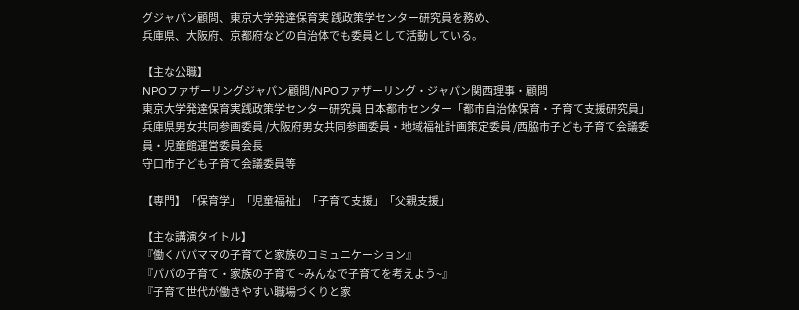グジャパン顧問、東京大学発達保育実 践政策学センター研究員を務め、
兵庫県、大阪府、京都府などの自治体でも委員として活動している。

【主な公職】
NPOファザーリングジャパン顧問/NPOファザーリング・ジャパン関西理事・顧問
東京大学発達保育実践政策学センター研究員 日本都市センター「都市自治体保育・子育て支援研究員」
兵庫県男女共同参画委員 /大阪府男女共同参画委員・地域福祉計画策定委員 /西脇市子ども子育て会議委員・児童館運営委員会長
守口市子ども子育て会議委員等

【専門】「保育学」「児童福祉」「子育て支援」「父親支援」

【主な講演タイトル】
『働くパパママの子育てと家族のコミュニケーション』
『パパの子育て・家族の子育て ~みんなで子育てを考えよう~』
『子育て世代が働きやすい職場づくりと家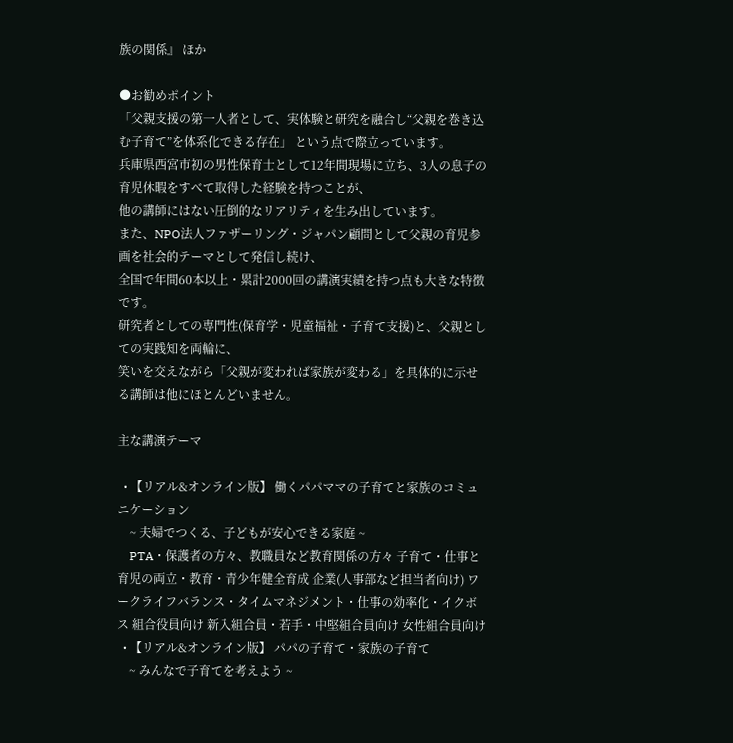族の関係』 ほか

●お勧めポイント
「父親支援の第一人者として、実体験と研究を融合し“父親を巻き込む子育て”を体系化できる存在」 という点で際立っています。
兵庫県西宮市初の男性保育士として12年間現場に立ち、3人の息子の育児休暇をすべて取得した経験を持つことが、
他の講師にはない圧倒的なリアリティを生み出しています。
また、NPO法人ファザーリング・ジャパン顧問として父親の育児参画を社会的テーマとして発信し続け、
全国で年間60本以上・累計2000回の講演実績を持つ点も大きな特徴です。
研究者としての専門性(保育学・児童福祉・子育て支援)と、父親としての実践知を両輪に、
笑いを交えながら「父親が変われば家族が変わる」を具体的に示せる講師は他にほとんどいません。

主な講演テーマ

  • 【リアル&オンライン版】 働くパパママの子育てと家族のコミュニケーション
    ~ 夫婦でつくる、子どもが安心できる家庭 ~
    PTA・保護者の方々、教職員など教育関係の方々 子育て・仕事と育児の両立・教育・青少年健全育成 企業(人事部など担当者向け) ワークライフバランス・タイムマネジメント・仕事の効率化・イクボス 組合役員向け 新入組合員・若手・中堅組合員向け 女性組合員向け
  • 【リアル&オンライン版】 パパの子育て・家族の子育て
    ~ みんなで子育てを考えよう ~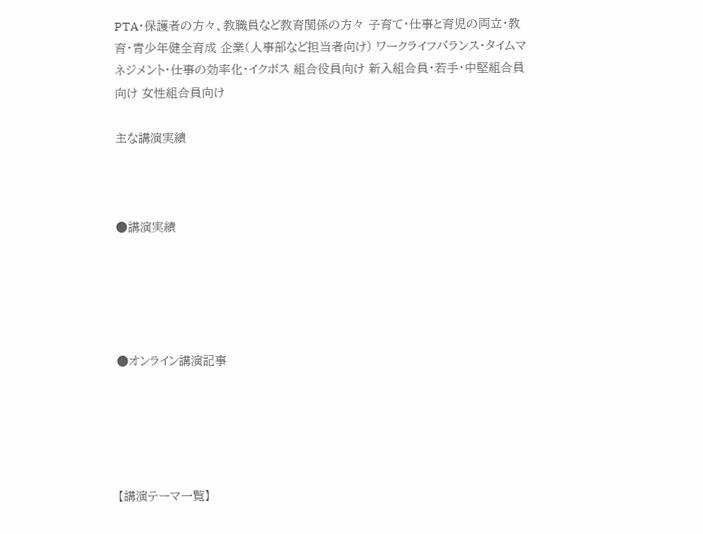PTA・保護者の方々、教職員など教育関係の方々 子育て・仕事と育児の両立・教育・青少年健全育成 企業(人事部など担当者向け) ワークライフバランス・タイムマネジメント・仕事の効率化・イクボス 組合役員向け 新入組合員・若手・中堅組合員向け 女性組合員向け

主な講演実績



●講演実績





●オンライン講演記事





【講演テーマ一覧】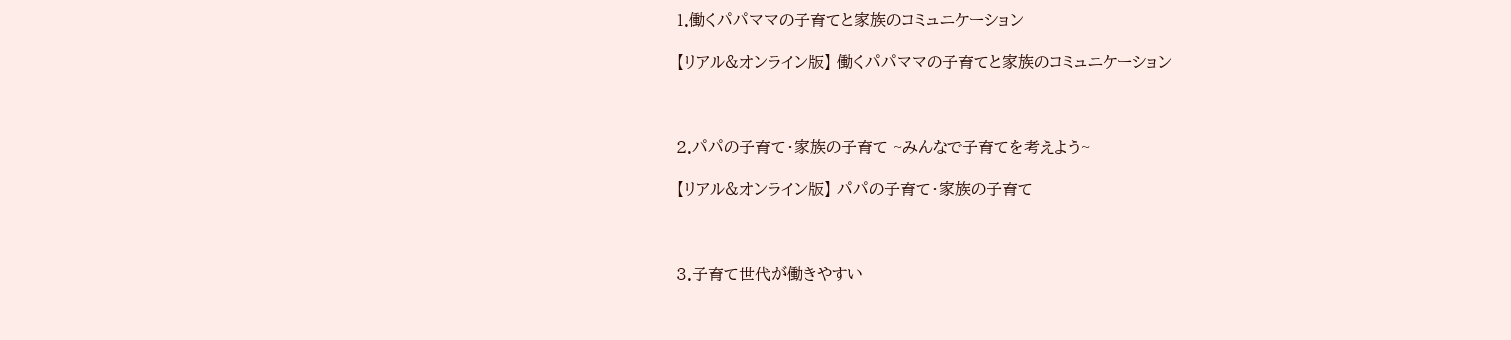1.働くパパママの子育てと家族のコミュニケーション

【リアル&オンライン版】 働くパパママの子育てと家族のコミュニケーション



2.パパの子育て・家族の子育て ~みんなで子育てを考えよう~

【リアル&オンライン版】 パパの子育て・家族の子育て



3.子育て世代が働きやすい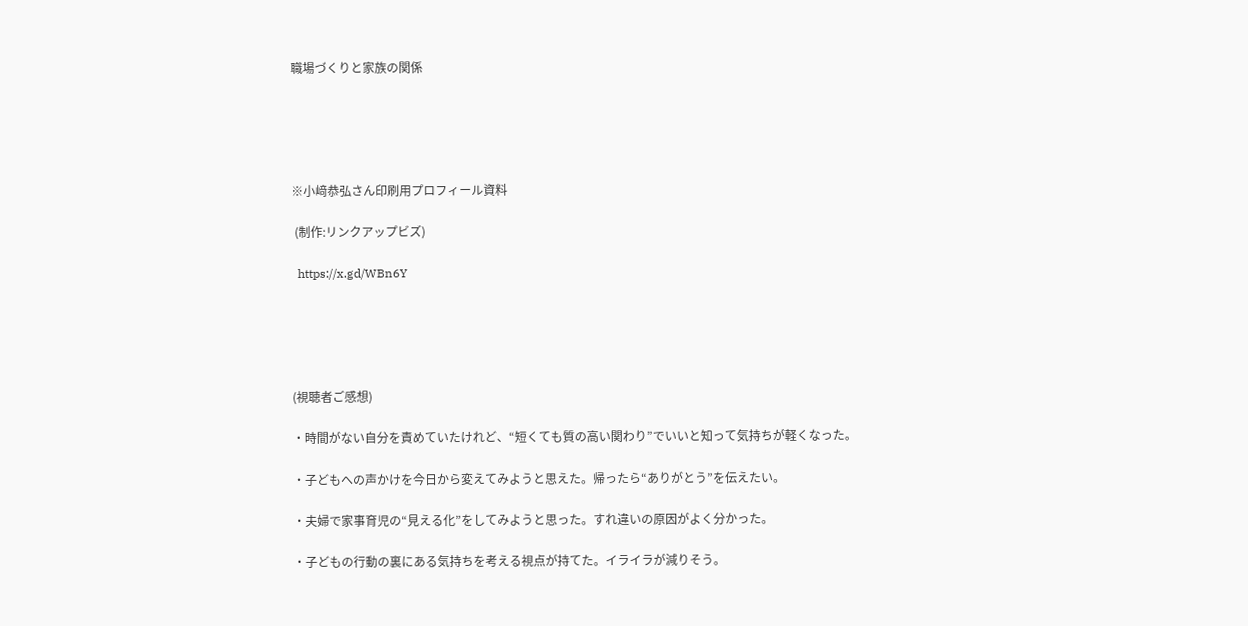職場づくりと家族の関係





※小﨑恭弘さん印刷用プロフィール資料

 (制作:リンクアップビズ)

  https://x.gd/WBn6Y





(視聴者ご感想)

・時間がない自分を責めていたけれど、“短くても質の高い関わり”でいいと知って気持ちが軽くなった。

・子どもへの声かけを今日から変えてみようと思えた。帰ったら“ありがとう”を伝えたい。

・夫婦で家事育児の“見える化”をしてみようと思った。すれ違いの原因がよく分かった。

・子どもの行動の裏にある気持ちを考える視点が持てた。イライラが減りそう。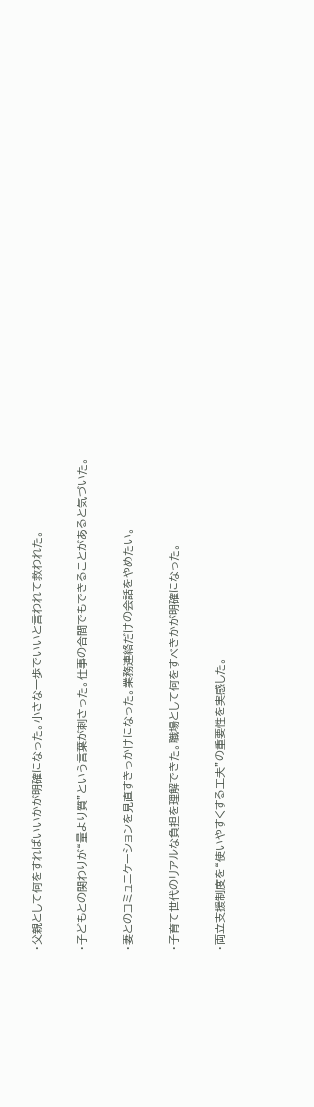・父親として何をすればいいかが明確になった。小さな一歩でいいと言われて救われた。

・子どもとの関わりが“量より質”という言葉が刺さった。仕事の合間でもできることがあると気づいた。

・妻とのコミュニケーションを見直すきっかけになった。業務連絡だけの会話をやめたい。

・子育て世代のリアルな負担を理解できた。職場として何をすべきかが明確になった。

・両立支援制度を“使いやすくする工夫”の重要性を実感した。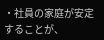・社員の家庭が安定することが、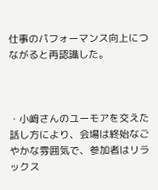仕事のパフォーマンス向上につながると再認識した。



・小﨑さんのユーモアを交えた話し方により、会場は終始なごやかな雰囲気で、参加者はリラックス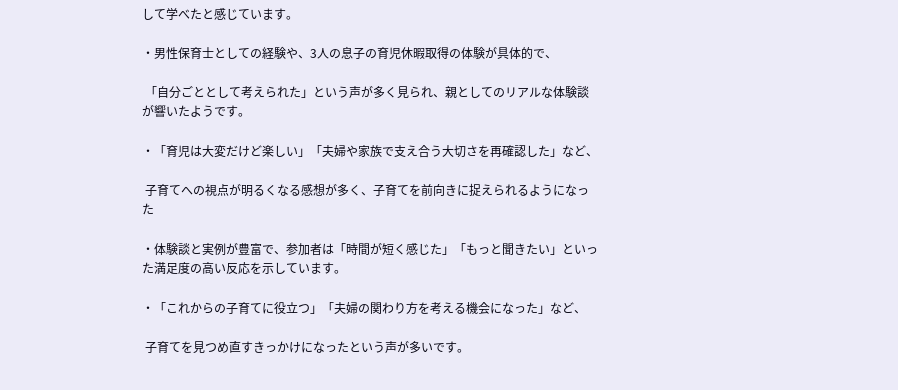して学べたと感じています。

・男性保育士としての経験や、3人の息子の育児休暇取得の体験が具体的で、

 「自分ごととして考えられた」という声が多く見られ、親としてのリアルな体験談が響いたようです。

・「育児は大変だけど楽しい」「夫婦や家族で支え合う大切さを再確認した」など、

 子育てへの視点が明るくなる感想が多く、子育てを前向きに捉えられるようになった

・体験談と実例が豊富で、参加者は「時間が短く感じた」「もっと聞きたい」といった満足度の高い反応を示しています。

・「これからの子育てに役立つ」「夫婦の関わり方を考える機会になった」など、

 子育てを見つめ直すきっかけになったという声が多いです。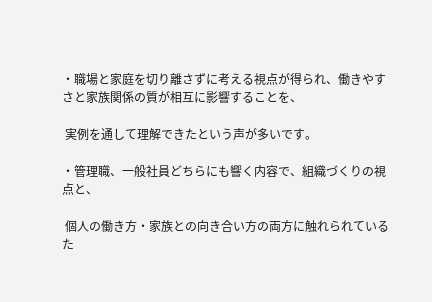・職場と家庭を切り離さずに考える視点が得られ、働きやすさと家族関係の質が相互に影響することを、

 実例を通して理解できたという声が多いです。

・管理職、一般社員どちらにも響く内容で、組織づくりの視点と、

 個人の働き方・家族との向き合い方の両方に触れられているた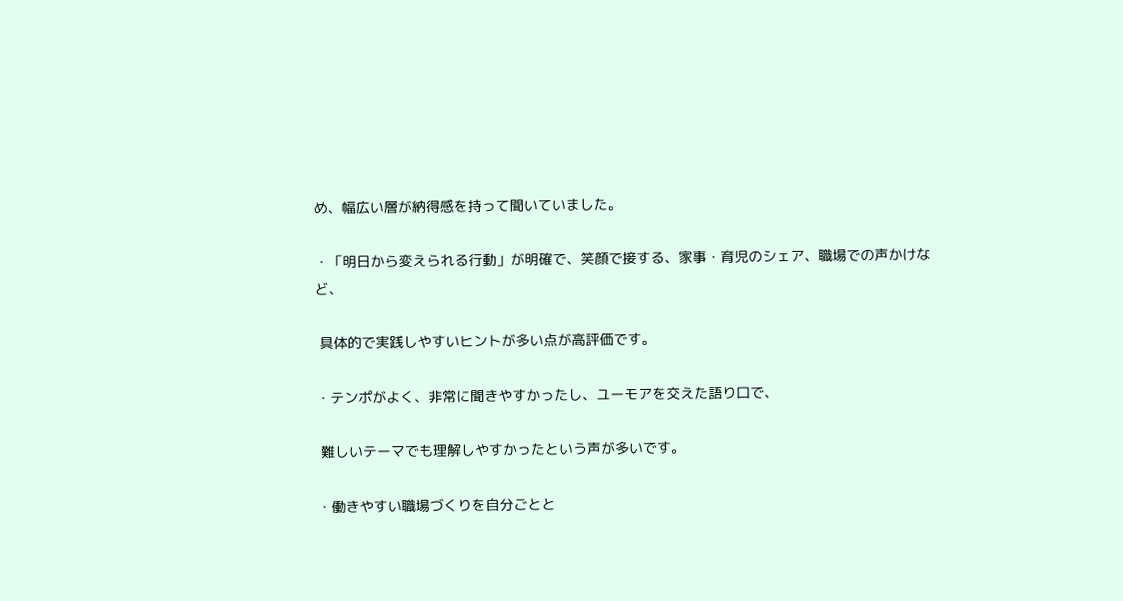め、幅広い層が納得感を持って聞いていました。

・「明日から変えられる行動」が明確で、笑顔で接する、家事・育児のシェア、職場での声かけなど、

 具体的で実践しやすいヒントが多い点が高評価です。

・テンポがよく、非常に聞きやすかったし、ユーモアを交えた語り口で、

 難しいテーマでも理解しやすかったという声が多いです。

・働きやすい職場づくりを自分ごとと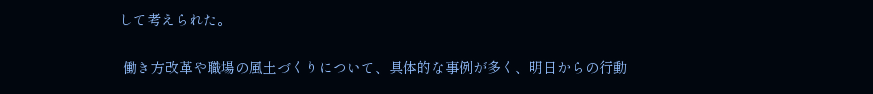して考えられた。

 働き方改革や職場の風土づくりについて、具体的な事例が多く、明日からの行動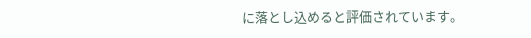に落とし込めると評価されています。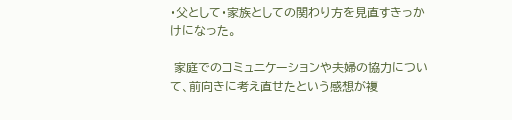・父として・家族としての関わり方を見直すきっかけになった。

 家庭でのコミュニケーションや夫婦の協力について、前向きに考え直せたという感想が複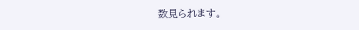数見られます。